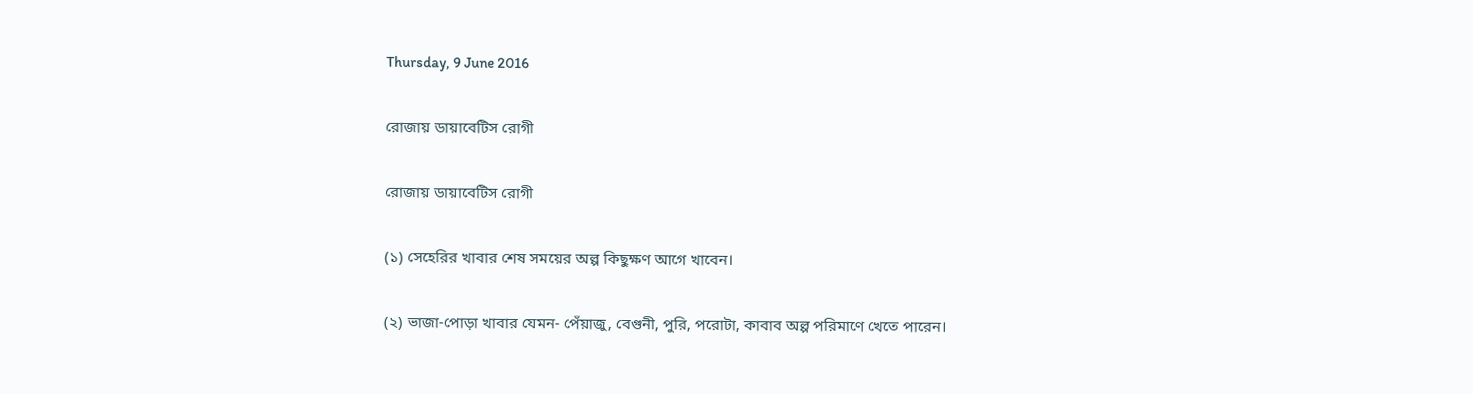Thursday, 9 June 2016

রোজায় ডায়াবেটিস রোগী

রোজায় ডায়াবেটিস রোগী

(১) সেহেরির খাবার শেষ সময়ের অল্প কিছুক্ষণ আগে খাবেন।

(২) ভাজা-পোড়া খাবার যেমন- পেঁয়াজু, বেগুনী, পুরি, পরোটা, কাবাব অল্প পরিমাণে খেতে পারেন।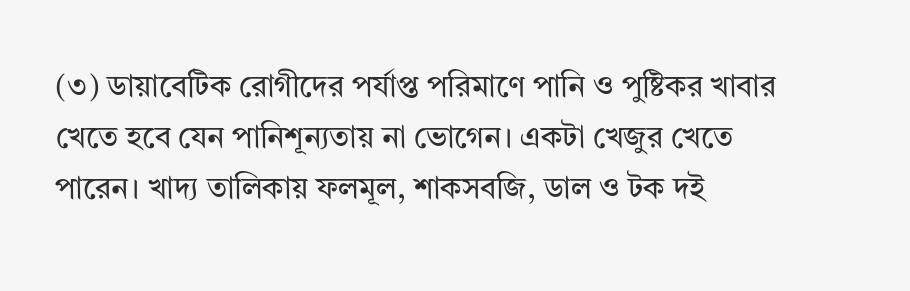(৩) ডায়াবেটিক রোগীদের পর্যাপ্ত পরিমাণে পানি ও পুষ্টিকর খাবার খেতে হবে যেন পানিশূন্যতায় না ভোগেন। একটা খেজুর খেতে পারেন। খাদ্য তালিকায় ফলমূল, শাকসবজি, ডাল ও টক দই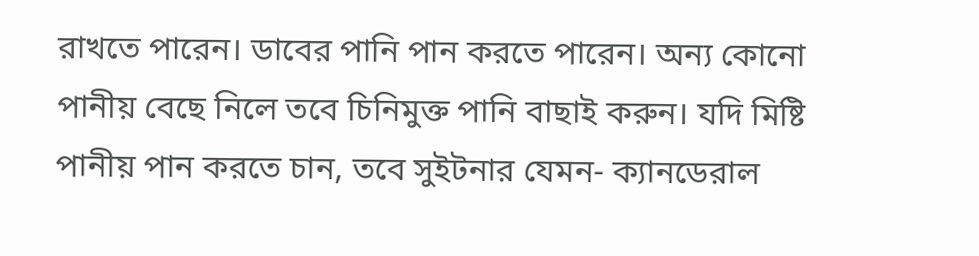রাখতে পারেন। ডাবের পানি পান করতে পারেন। অন্য কোনো পানীয় বেছে নিলে তবে চিনিমুক্ত পানি বাছাই করুন। যদি মিষ্টি পানীয় পান করতে চান, তবে সুইটনার যেমন- ক্যানডেরাল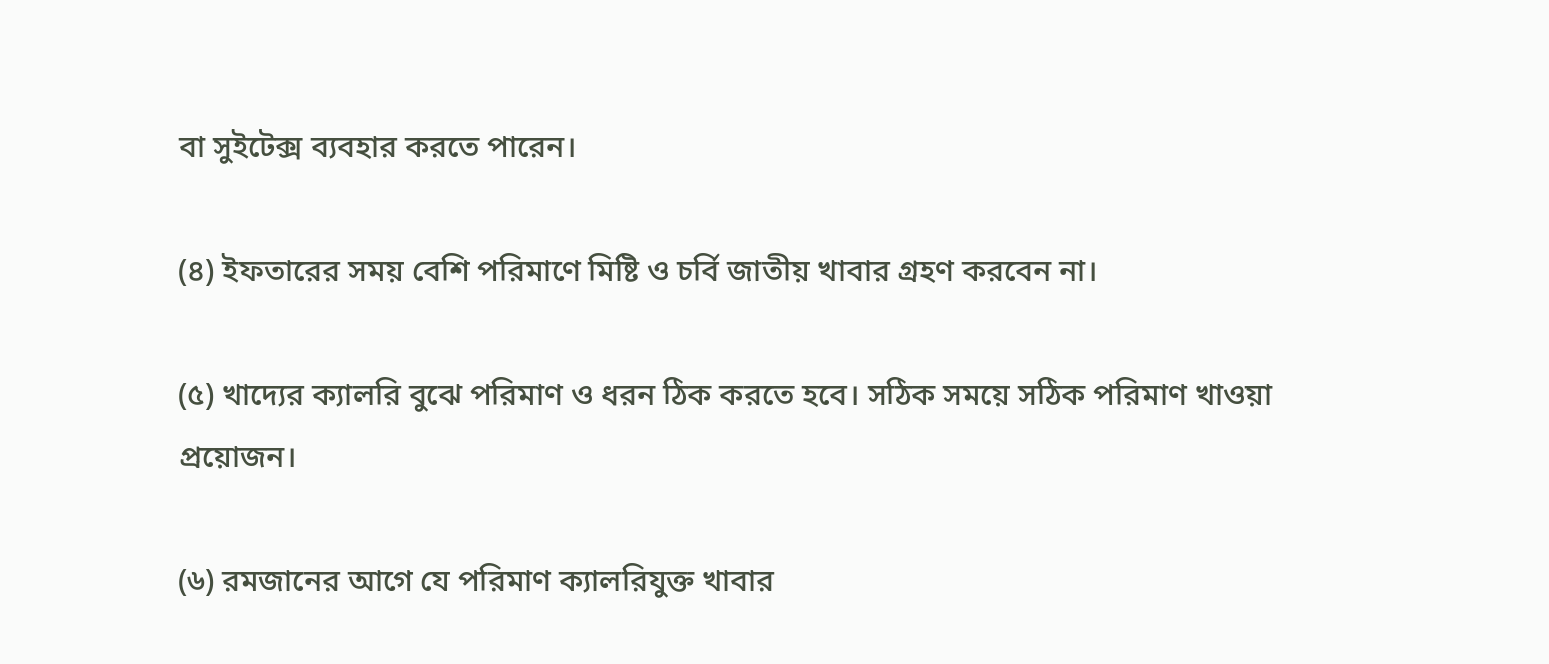বা সুইটেক্স ব্যবহার করতে পারেন।

(৪) ইফতারের সময় বেশি পরিমাণে মিষ্টি ও চর্বি জাতীয় খাবার গ্রহণ করবেন না।

(৫) খাদ্যের ক্যালরি বুঝে পরিমাণ ও ধরন ঠিক করতে হবে। সঠিক সময়ে সঠিক পরিমাণ খাওয়া প্রয়োজন।

(৬) রমজানের আগে যে পরিমাণ ক্যালরিযুক্ত খাবার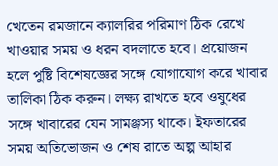খেতেন রমজানে ক্যালরির পরিমাণ ঠিক রেখে খাওয়ার সময় ও ধরন বদলাতে হবে। প্রয়োজন হলে পুষ্টি বিশেষজ্ঞের সঙ্গে যোগাযোগ করে খাবার তালিকা ঠিক করুন। লক্ষ্য রাখতে হবে ওষুধের সঙ্গে খাবারের যেন সামঞ্জস্য থাকে। ইফতারের সময় অতিভোজন ও শেষ রাতে অল্প আহার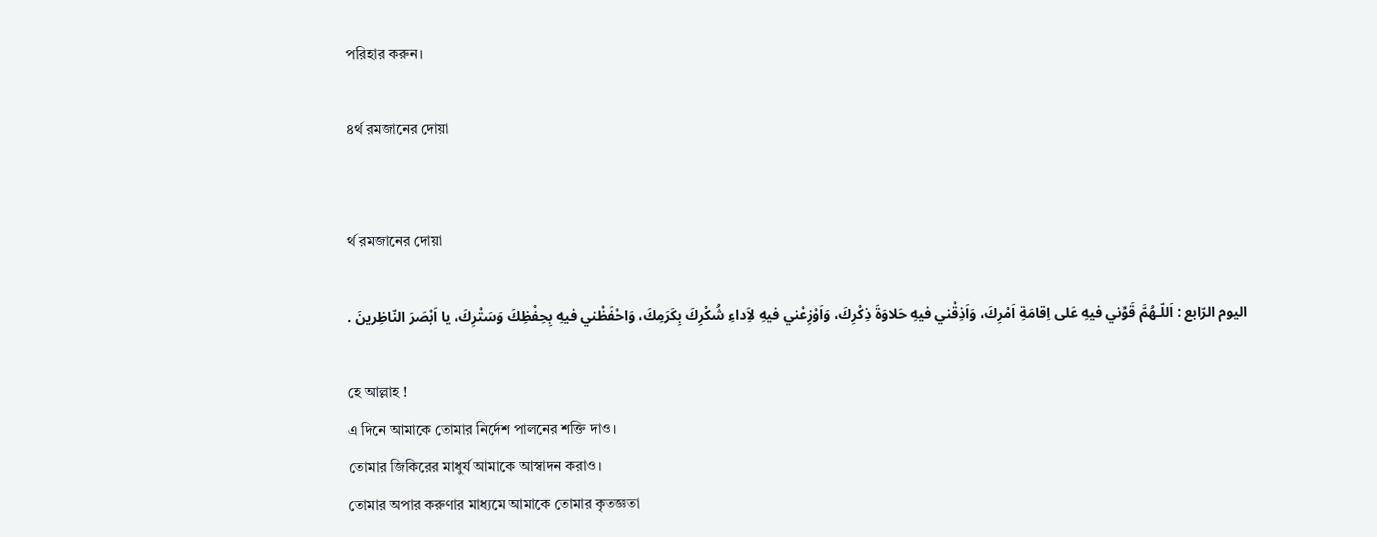পরিহার করুন।

৪র্থ রমজানের দোয়া


র্থ রমজানের দোয়া

اليوم الرّابع : اَللّـهُمَّ قَوِّني فيهِ عَلى اِقامَةِ اَمْرِكَ، وَاَذِقْني فيهِ حَلاوَةَ ذِكْرِكَ، وَاَوْزِعْني فيهِ لاَِداءِ شُكْرِكَ بِكَرَمِكَ، وَاحْفَظْني فيهِ بِحِفْظِكَ وَسَتْرِكَ، يا اَبْصَرَ النّاظِرينَ .

হে আল্লাহ !
এ দিনে আমাকে তোমার নির্দেশ পালনের শক্তি দাও।
তোমার জিকিরের মাধুর্য আমাকে আস্বাদন করাও।
তোমার অপার করুণার মাধ্যমে আমাকে তোমার কৃতজ্ঞতা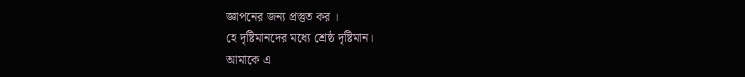জ্ঞাপনের জন্য প্রস্তুত কর ।
হে দৃষ্টিমানদের মধ্যে শ্রেষ্ঠ দৃষ্টিমান।
আমাকে এ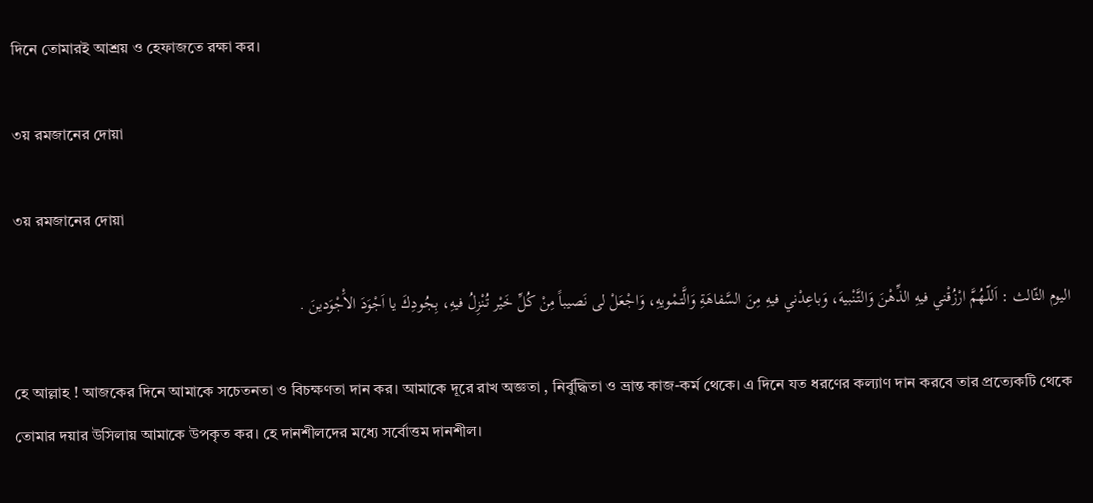দিনে তোমারই আশ্রয় ও হেফাজতে রক্ষা কর।

৩য় রমজানের দোয়া

৩য় রমজানের দোয়া

اليوم الثّالث : اَللّـهُمَّ ارْزُقْني فيهِ الذِّهْنَ وَالتَّنْبيهَ، وَباعِدْني فيهِ مِنَ السَّفاهَةِ وَالَّتمْويهِ، وَاجْعَلْ لى نَصيباً مِنْ كُلِّ خَيْر تُنْزِلُ فيهِ، بِجُودِكَ يا اَجْوَدَ الاَْجْوَدينَ .

হে আল্লাহ ! আজকের দিনে আমাকে সচেতনতা ও বিচক্ষণতা দান কর। আমাকে দূরে রাখ অজ্ঞতা , নির্বুদ্ধিতা ও ভ্রান্ত কাজ-কর্ম থেকে। এ দিনে যত ধরণের কল্যাণ দান করবে তার প্রত্যেকটি থেকে তোমার দয়ার উসিলায় আমাকে উপকৃত কর। হে দানশীলদের মধ্যে সর্বোত্তম দানশীল।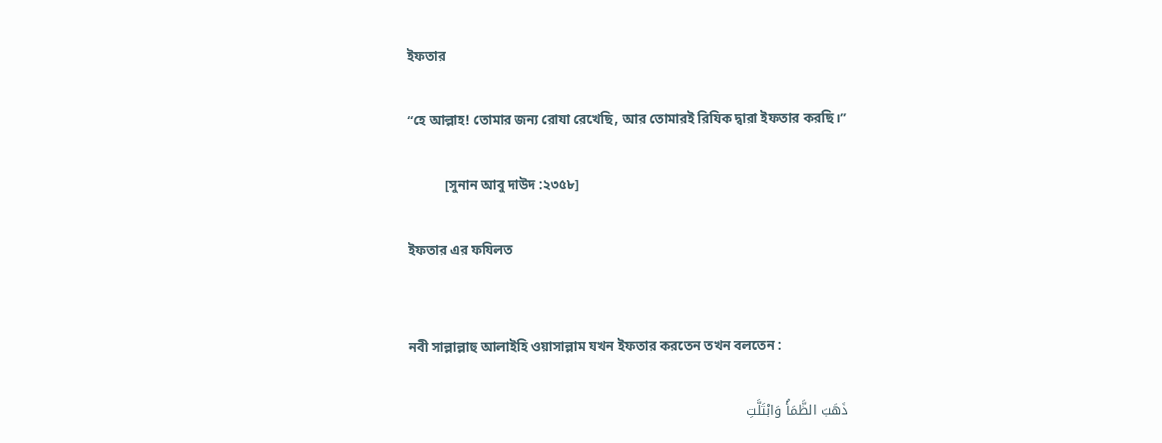ইফতার

“হে আল্লাহ! তোমার জন্য রোযা রেখেছি, আর তোমারই রিযিক দ্বারা ইফতার করছি।”

           [সুনান আবু দাউদ :২৩৫৮]

ইফতার এর ফযিলত


নবী সাল্লাল্লাহু আলাইহি ওয়াসাল্লাম যখন ইফতার করতেন তখন বলতেন :

ذَهَبَ الظَّمَأُ وَابْتَلَّتِ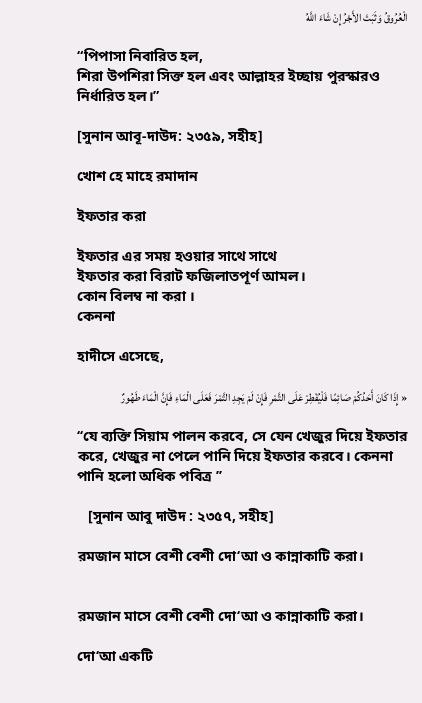الْعُرُوقُ وَثَبَتَ الأَجْرُ إِنْ شَاءَ اللَّهُ

“পিপাসা নিবারিত হল,
শিরা উপশিরা সিক্ত হল এবং আল্লাহর ইচ্ছায় পুরস্কারও নির্ধারিত হল।”

[সুনান আবূ-দাউদ: ২৩৫৯, সহীহ]

খোশ হে মাহে রমাদান

ইফতার করা

ইফতার এর সময় হওয়ার সাথে সাথে
ইফতার করা বিরাট ফজিলাতপূর্ণ আমল।
কোন বিলম্ব না করা ।
কেননা

হাদীসে এসেছে,

« إِذَا كَانَ أَحَدُكُمْ صَائِمًا فَلْيُفْطِرْ عَلَى التَّمْرِ فَإِنْ لَمْ يَجِدِ التَّمْرَ فَعَلَى الْمَاءِ فَإِنَّ الْمَاءَ طَهُورٌ

‘‘যে ব্যক্তি সিয়াম পালন করবে, সে যেন খেজুর দিয়ে ইফতার করে, খেজুর না পেলে পানি দিয়ে ইফতার করবে। কেননা পানি হলো অধিক পবিত্র ’’

   [সুনান আবু দাউদ : ২৩৫৭, সহীহ]

রমজান মাসে বেশী বেশী দো‘আ ও কান্নাকাটি করা।


রমজান মাসে বেশী বেশী দো‘আ ও কান্নাকাটি করা।

দো‘আ একটি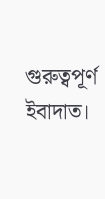গুরুত্বপূর্ণ ইবাদাত।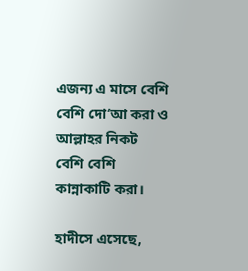এজন্য এ মাসে বেশি বেশি দো‘আ করা ও আল্লাহর নিকট বেশি বেশি কান্নাকাটি করা।

হাদীসে এসেছে,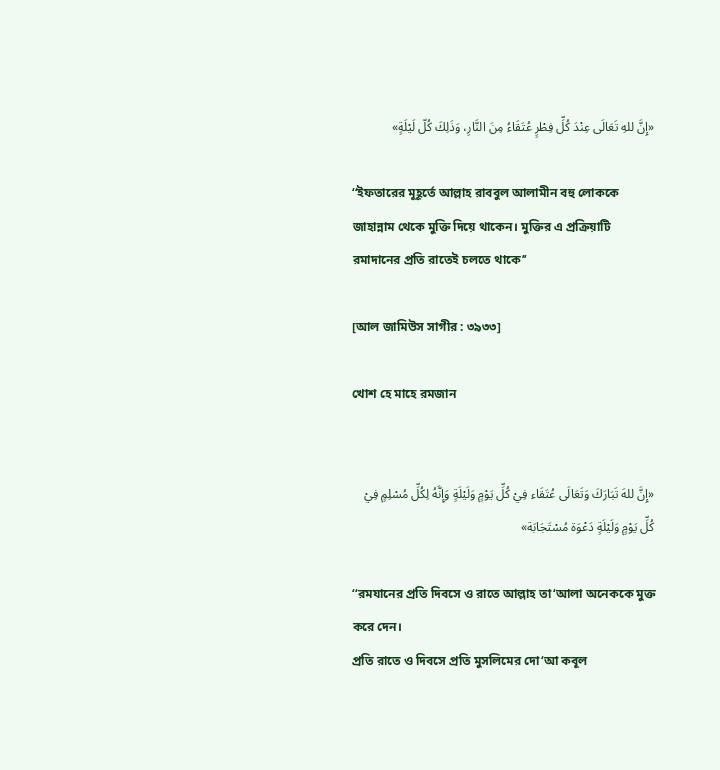«إِنَّ للهِ تَعَالَى عِنْدَ كُلِّ فِطْرٍ عُتَقَاءُ مِنَ النَّارِ، وَذَلِكَ كُلّ لَيْلَةٍ»

‘‘ইফতারের মূহূর্তে আল্লাহ রাববুল আলামীন বহু লোককে জাহান্নাম থেকে মুক্তি দিয়ে থাকেন। মুক্তির এ প্রক্রিয়াটি রমাদানের প্রতি রাতেই চলতে থাকে’’

[আল জামিউস সাগীর : ৩৯৩৩]

খোশ হে মাহে রমজান


«إِنَّ للهَ تَبَارَكَ وَتَعَالَى عُتَقَاء فِيْ كُلِّ يَوْمٍ وَلَيْلَةٍ وَإِنَّهُ لِكُلِّ مُسْلِمٍ فِيْ كُلِّ يَوْمٍ وَلَيْلَةٍ دَعْوَة مُسْتَجَابَة»

‘‘রমযানের প্রতি দিবসে ও রাতে আল্লাহ তা‘আলা অনেককে মুক্ত করে দেন।
প্রতি রাতে ও দিবসে প্রতি মুসলিমের দো‘আ কবূল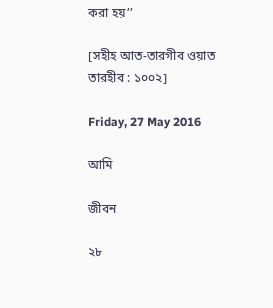করা হয়’’

[সহীহ আত-তারগীব ওয়াত তারহীব : ১০০২]

Friday, 27 May 2016

আমি

জীবন

২৮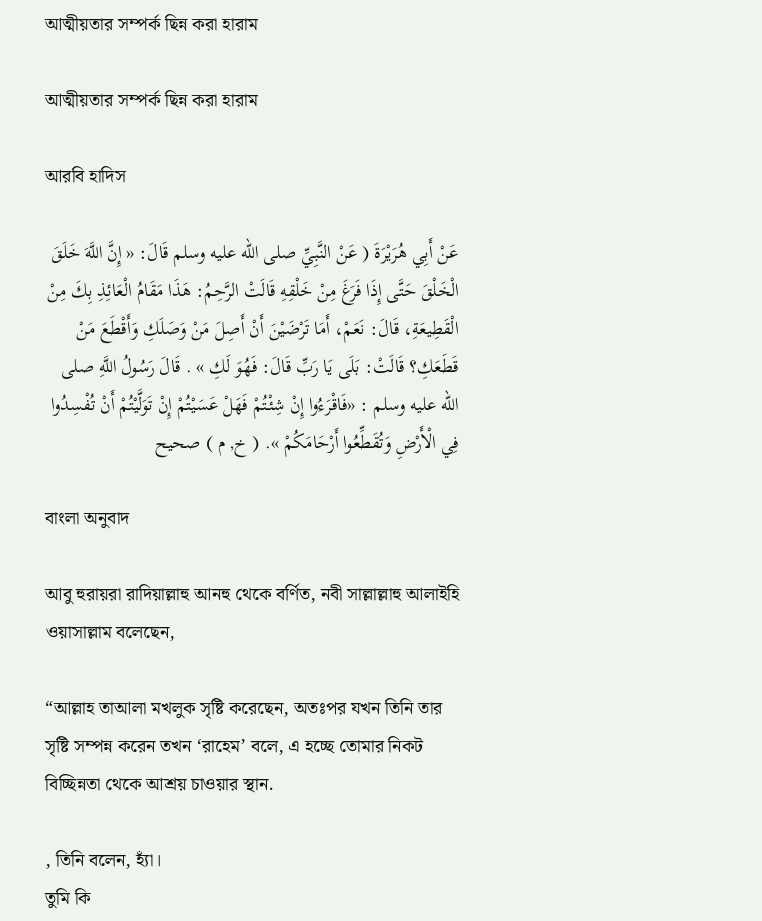আত্মীয়তার সম্পর্ক ছিন্ন করা হারাম

আত্মীয়তার সম্পর্ক ছিন্ন করা হারাম

আরবি হাদিস

عَنْ أَبِي هُرَيْرَةَ ( عَنْ النَّبِيِّ صلى الله عليه وسلم قَالَ: « إِنَّ اللَّهَ خَلَقَ الْخَلْقَ حَتَّى إِذَا فَرَغَ مِنْ خَلْقِهِ قَالَتْ الرَّحِمُ: هَذَا مَقَامُ الْعَائِذِ بِكَ مِنْ الْقَطِيعَةِ، قَالَ: نَعَمْ، أَمَا تَرْضَيْنَ أَنْ أَصِلَ مَنْ وَصَلَكِ وَأَقْطَعَ مَنْ قَطَعَكِ؟ قَالَتْ: بَلَى يَا رَبِّ قَالَ: فَهُوَ لَكِ » . قَالَ رَسُولُ اللَّهِ صلى الله عليه وسلم : «فَاقْرَءُوا إِنْ شِئْتُمْ فَهَلْ عَسَيْتُمْ إِنْ تَوَلَّيْتُمْ أَنْ تُفْسِدُوا فِي الْأَرْضِ وَتُقَطِّعُوا أَرْحَامَكُمْ ». ( خ, م ) صحيح

বাংলা অনুবাদ

আবু হুরায়রা রাদিয়াল্লাহু আনহু থেকে বর্ণিত, নবী সাল্লাল্লাহু আলাইহি ওয়াসাল্লাম বলেছেন,

“আল্লাহ তাআলা মখলুক সৃষ্টি করেছেন, অতঃপর যখন তিনি তার সৃষ্টি সম্পন্ন করেন তখন ‘রাহেম’ বলে, এ হচ্ছে তোমার নিকট বিচ্ছিন্নতা থেকে আশ্রয় চাওয়ার স্থান.

, তিনি বলেন, হ্যাঁ।
তুমি কি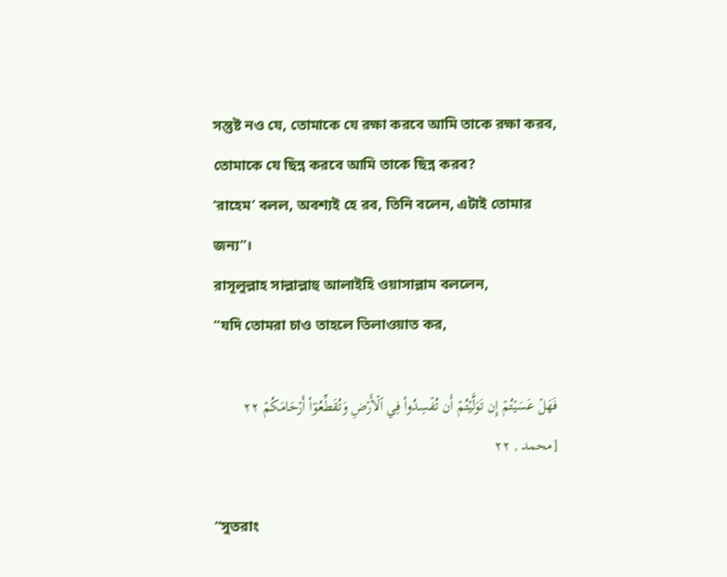সন্তুষ্ট নও যে, তোমাকে যে রক্ষা করবে আমি তাকে রক্ষা করব,
তোমাকে যে ছিন্ন করবে আমি তাকে ছিন্ন করব?
‘রাহেম’ বলল, অবশ্যই হে রব, তিনি বলেন, এটাই তোমার জন্য”।
রাসূলুল্লাহ সাল্লাল্লাহু আলাইহি ওয়াসাল্লাম বললেন,
“যদি তোমরা চাও তাহলে তিলাওয়াত কর,

فَهَلۡ عَسَيۡتُمۡ إِن تَوَلَّيۡتُمۡ أَن تُفۡسِدُواْ فِي ٱلۡأَرۡضِ وَتُقَطِّعُوٓاْ أَرۡحَامَكُمۡ ٢٢ [محمد , ٢٢

“সুতরাং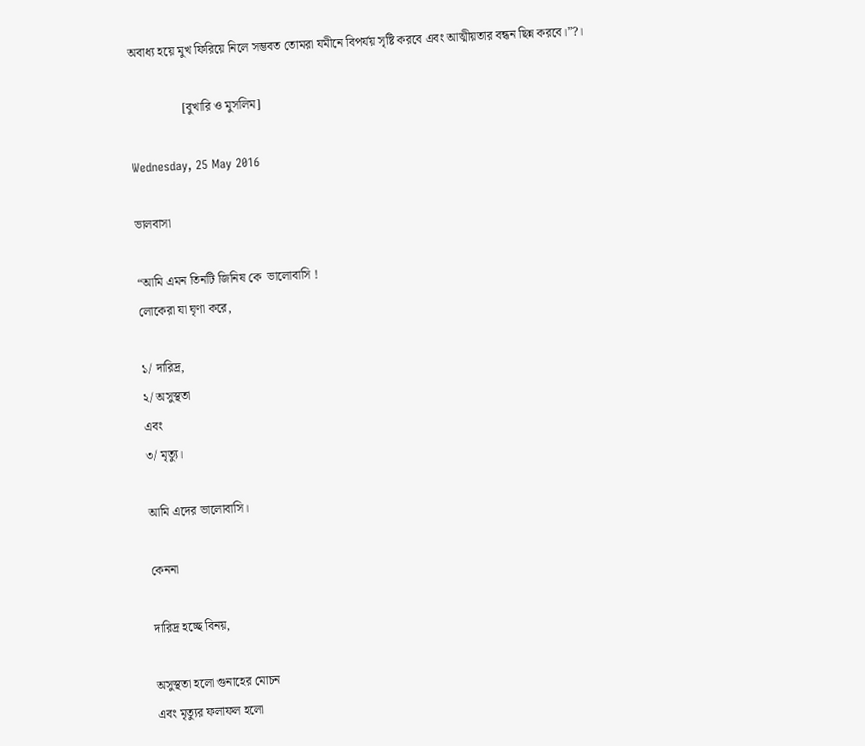অবাধ্য হয়ে মুখ ফিরিয়ে নিলে সম্ভবত তোমরা যমীনে বিপর্যয় সৃষ্টি করবে এবং আত্মীয়তার বন্ধন ছিন্ন করবে।”?।

                 [বুখারি ও মুসলিম]

Wednesday, 25 May 2016

ভালবাসা

“আমি এমন তিনটি জিনিষ কে  ভালোবাসি !
লোকেরা যা ঘৃণা করে,

১/ দারিদ্র,
২/ অসুস্থতা
এবং
৩/ মৃত্যু।

আমি এদের ভালোবাসি।

কেননা

দারিদ্র হচ্ছে বিনয়,

অসুস্থতা হলো গুনাহের মোচন
এবং মৃত্যুর ফলাফল হলো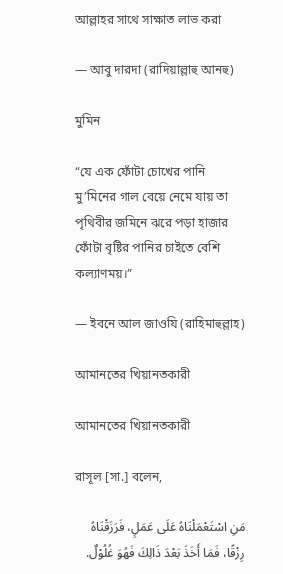আল্লাহর সাথে সাক্ষাত লাভ করা

— আবু দারদা (রাদিয়াল্লাহু আনহু)

মুমিন

“যে এক ফোঁটা চোখের পানি মু’মিনের গাল বেয়ে নেমে যায় তা পৃথিবীর জমিনে ঝরে পড়া হাজার ফোঁটা বৃষ্টির পানির চাইতে বেশি কল্যাণময়।”

— ইবনে আল জাওযি (রাহিমাহুল্লাহ)

আমানতের খিয়ানতকারী

আমানতের খিয়ানতকারী

রাসূল [সা.] বলেন,

مَنِ اسْتَعْمَلْنَاهُ عَلَى عَمَلٍ، فَرَزَقْنَاهُ رِزْقًا، فَمَا أَخَذَ بَعْدَ ذَالِكَ فَهُوَ غُلُوْلٌ.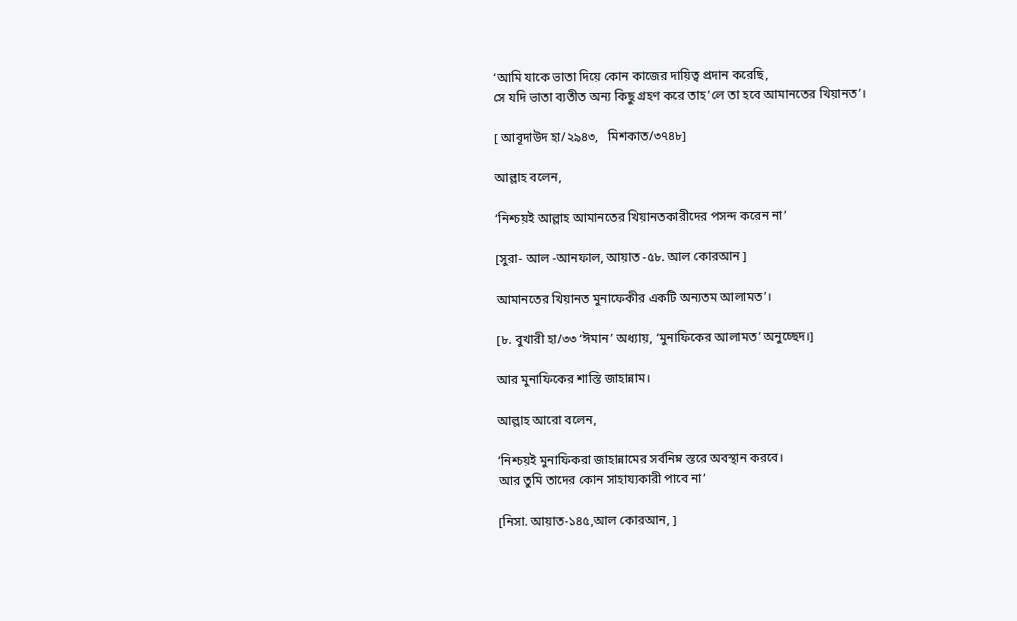‘আমি যাকে ভাতা দিয়ে কোন কাজের দায়িত্ব প্রদান করেছি,
সে যদি ভাতা ব্যতীত অন্য কিছু গ্রহণ করে তাহ’লে তা হবে আমানতের খিয়ানত’।

[ আবূদাউদ হা/২৯৪৩,   মিশকাত/৩৭৪৮]

আল্লাহ বলেন,

‘নিশ্চয়ই আল্লাহ আমানতের খিয়ানতকারীদের পসন্দ করেন না’

[সুরা- আল -আনফাল, আয়াত -৫৮. আল কোরআন ]

আমানতের খিয়ানত মুনাফেকীর একটি অন্যতম আলামত’।

[৮. বুখারী হা/৩৩ ‘ঈমান’ অধ্যায়, ‘মুনাফিকের আলামত’ অনুচ্ছেদ।]

আর মুনাফিকের শাস্তি জাহান্নাম।

আল্লাহ আরো বলেন,

‘নিশ্চয়ই মুনাফিকরা জাহান্নামের সর্বনিম্ন স্তরে অবস্থান করবে।
আর তুমি তাদের কোন সাহায্যকারী পাবে না’

[নিসা. আয়াত-১৪৫,আল কোরআন, ]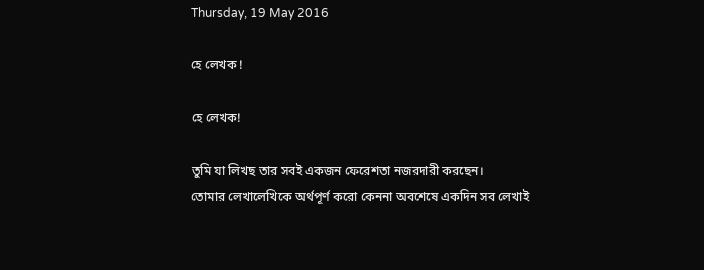Thursday, 19 May 2016

হে লেখক !

হে লেখক!

তুমি যা লিখছ তার সবই একজন ফেরেশতা নজরদারী করছেন।
তোমার লেখালেখিকে অর্থপূর্ণ করো কেননা অবশেষে একদিন সব লেখাই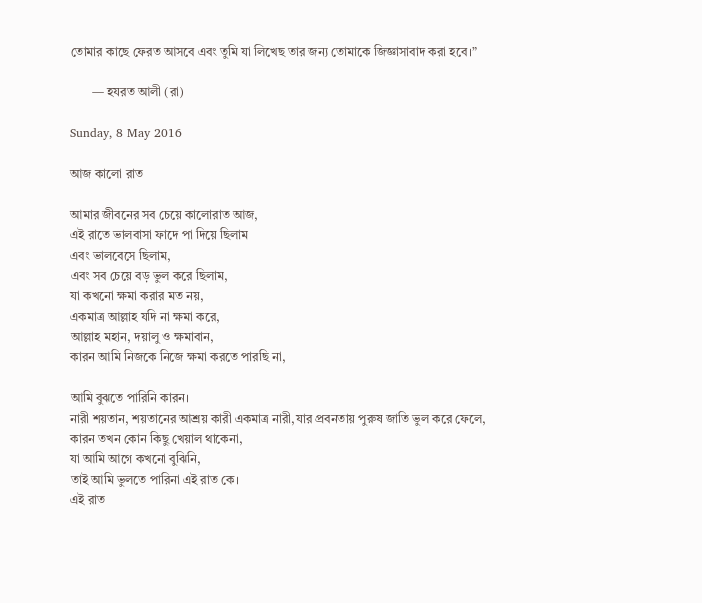তোমার কাছে ফেরত আসবে এবং তুমি যা লিখেছ তার জন্য তোমাকে জিজ্ঞাসাবাদ করা হবে।”

       — হযরত আলী (রা)

Sunday, 8 May 2016

আজ কালো রাত

আমার জীবনের সব চেয়ে কালোরাত আজ,
এই রাতে ভালবাসা ফাদে পা দিয়ে ছিলাম
এবং ভালবেসে ছিলাম,
এবং সব চেয়ে বড় ভুল করে ছিলাম,
যা কখনো ক্ষমা করার মত নয়,
একমাত্র আল্লাহ যদি না ক্ষমা করে,
আল্লাহ মহান, দয়ালু ও ক্ষমাবান,
কারন আমি নিজকে নিজে ক্ষমা করতে পারছি না,

আমি বুঝতে পারিনি কারন।
নারী শয়তান, শয়তানের আশ্রয় কারী একমাত্র নারী,যার প্রবনতায় পুরুষ জাতি ভুল করে ফেলে,
কারন তখন কোন কিছু খেয়াল থাকেনা,
যা আমি আগে কখনো বুঝিনি,
তাই আমি ভুলতে পারিনা এই রাত কে।
এই রাত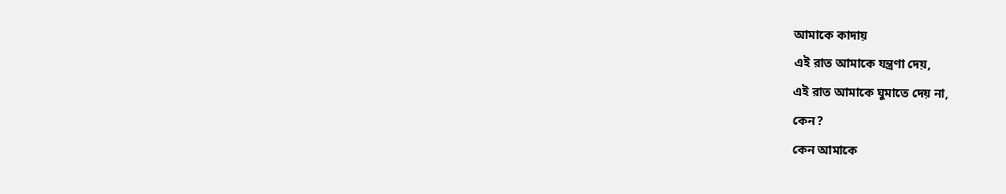আমাকে কাদায়
এই রাত আমাকে যন্ত্রণা দেয়,
এই রাত আমাকে ঘুমাতে দেয় না,
কেন?
কেন আমাকে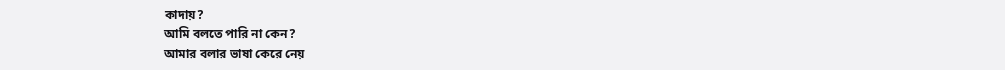কাদায়?
আমি বলতে পারি না কেন?
আমার বলার ভাষা কেরে নেয়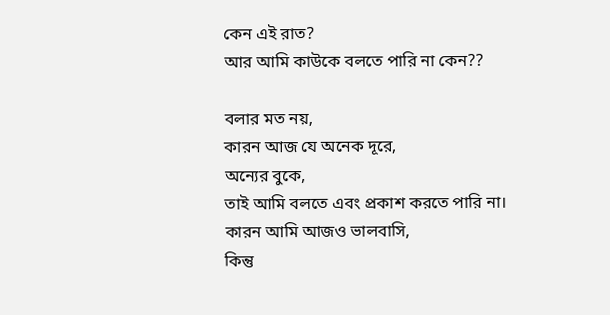কেন এই রাত?
আর আমি কাউকে বলতে পারি না কেন??

বলার মত নয়,
কারন আজ যে অনেক দূরে,
অন্যের বুকে,
তাই আমি বলতে এবং প্রকাশ করতে পারি না।
কারন আমি আজও ভালবাসি,
কিন্তু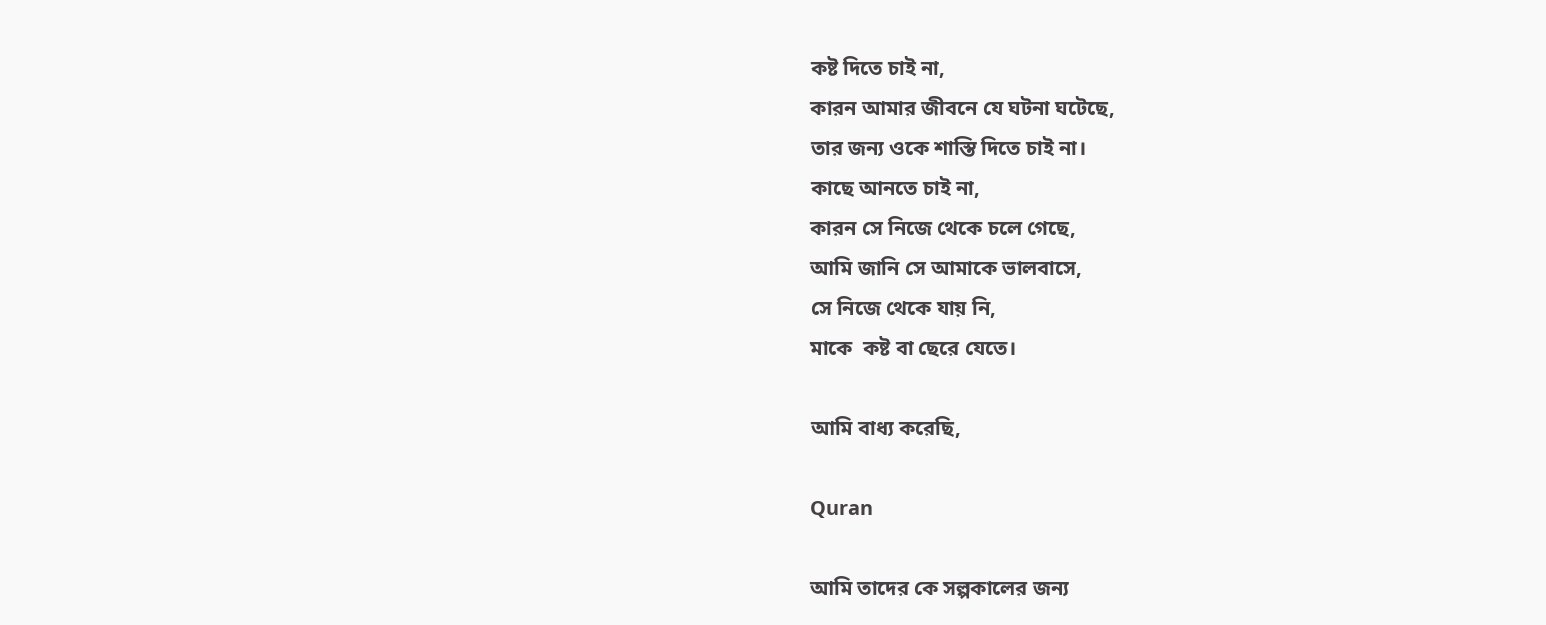কষ্ট দিতে চাই না,
কারন আমার জীবনে যে ঘটনা ঘটেছে,
তার জন্য ওকে শাস্তি দিতে চাই না।
কাছে আনতে চাই না,
কারন সে নিজে থেকে চলে গেছে,
আমি জানি সে আমাকে ভালবাসে,
সে নিজে থেকে যায় নি,
মাকে  কষ্ট বা ছেরে যেতে।

আমি বাধ্য করেছি,

Quran

আমি তাদের কে সল্পকালের জন্য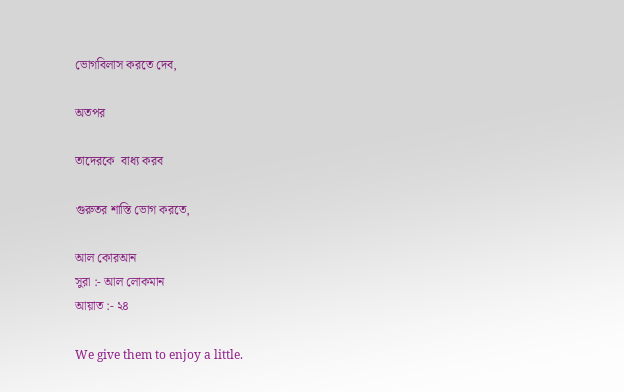ভোগবিলাস করতে দেব,

অতপর

তাদেরকে  বাধ্য করব

গুরুতর শাস্তি ভোগ করতে,

আল কোরআন
সুরা :- আল লোকমান
আয়াত :- ২৪

We give them to enjoy a little.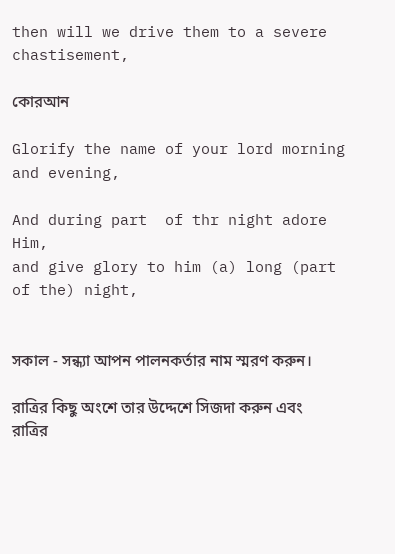then will we drive them to a severe chastisement,

কোরআন

Glorify the name of your lord morning and evening,

And during part  of thr night adore Him,
and give glory to him (a) long (part of the) night,


সকাল - সন্ধ্যা আপন পালনকর্তার নাম স্মরণ করুন।

রাত্রির কিছু অংশে তার উদ্দেশে সিজদা করুন এবং রাত্রির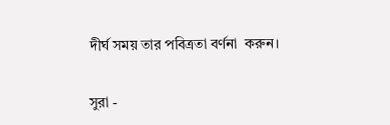দীর্ঘ সময় তার পবিত্রতা বর্ণনা  করুন।


সুরা -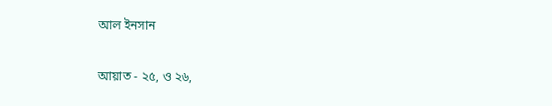আল ইনসান

আয়াত - ২৫, ও ২৬,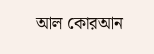আল কোরআন